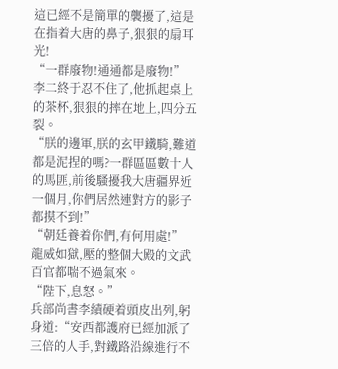這已經不是簡單的襲擾了,這是在指着大唐的鼻子,狠狠的扇耳光!
“一群廢物!通通都是廢物!”
李二終于忍不住了,他抓起桌上的茶杯,狠狠的摔在地上,四分五裂。
“朕的邊軍,朕的玄甲鐵騎,難道都是泥捏的嗎?一群區區數十人的馬匪,前後騷擾我大唐疆界近一個月,你們居然連對方的影子都摸不到!”
“朝廷養着你們,有何用處!”
龍威如獄,壓的整個大殿的文武百官都喘不過氣來。
“陛下,息怒。”
兵部尚書李績硬着頭皮出列,躬身道:“安西都護府已經加派了三倍的人手,對鐵路沿線進行不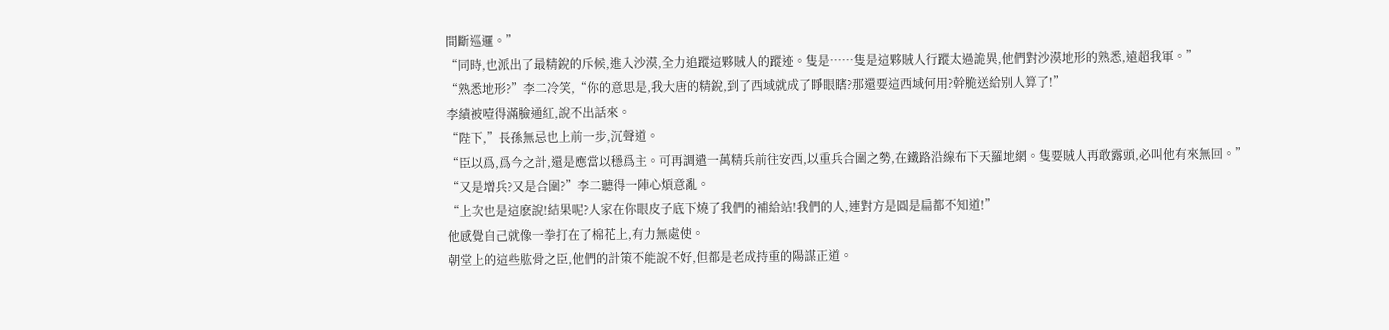間斷巡邏。”
“同時,也派出了最精銳的斥候,進入沙漠,全力追蹤這夥賊人的蹤迹。隻是……隻是這夥賊人行蹤太過詭異,他們對沙漠地形的熟悉,遠超我軍。”
“熟悉地形?”李二冷笑,“你的意思是,我大唐的精銳,到了西域就成了睜眼瞎?那還要這西域何用?幹脆送給别人算了!”
李績被噎得滿臉通紅,說不出話來。
“陛下,”長孫無忌也上前一步,沉聲道。
“臣以爲,爲今之計,還是應當以穩爲主。可再調遣一萬精兵前往安西,以重兵合圍之勢,在鐵路沿線布下天羅地網。隻要賊人再敢露頭,必叫他有來無回。”
“又是增兵?又是合圍?”李二聽得一陣心煩意亂。
“上次也是這麽說!結果呢?人家在你眼皮子底下燒了我們的補給站!我們的人,連對方是圓是扁都不知道!”
他感覺自己就像一拳打在了棉花上,有力無處使。
朝堂上的這些肱骨之臣,他們的計策不能說不好,但都是老成持重的陽謀正道。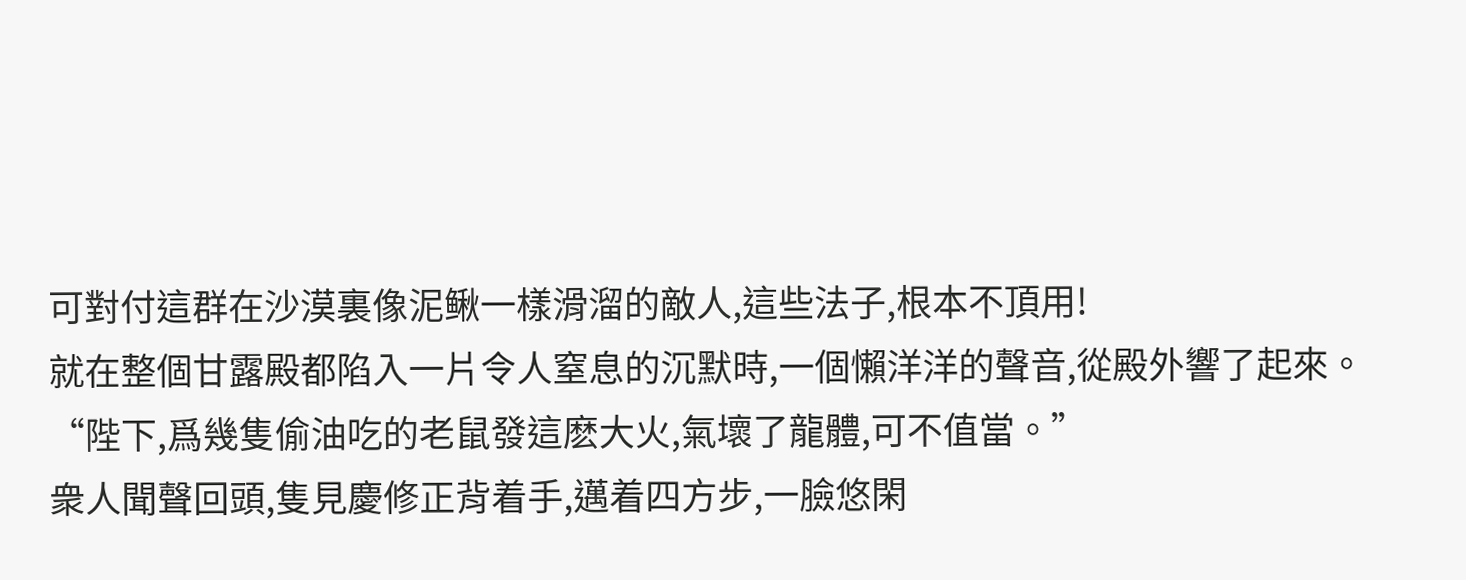可對付這群在沙漠裏像泥鳅一樣滑溜的敵人,這些法子,根本不頂用!
就在整個甘露殿都陷入一片令人窒息的沉默時,一個懶洋洋的聲音,從殿外響了起來。
“陛下,爲幾隻偷油吃的老鼠發這麽大火,氣壞了龍體,可不值當。”
衆人聞聲回頭,隻見慶修正背着手,邁着四方步,一臉悠閑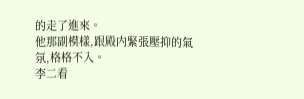的走了進來。
他那副模樣,跟殿内緊張壓抑的氣氛,格格不入。
李二看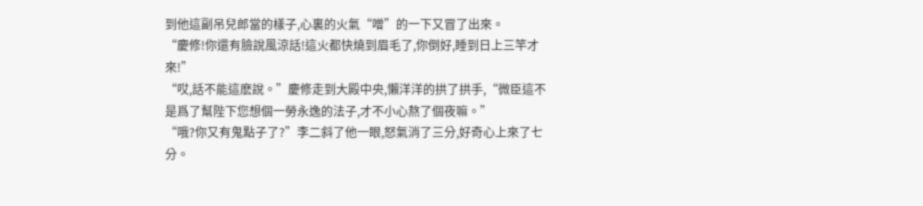到他這副吊兒郎當的樣子,心裏的火氣“噌”的一下又冒了出來。
“慶修!你還有臉說風涼話!這火都快燒到眉毛了,你倒好,睡到日上三竿才來!”
“哎,話不能這麽說。”慶修走到大殿中央,懶洋洋的拱了拱手,“微臣這不是爲了幫陛下您想個一勞永逸的法子,才不小心熬了個夜嘛。”
“哦?你又有鬼點子了?”李二斜了他一眼,怒氣消了三分,好奇心上來了七分。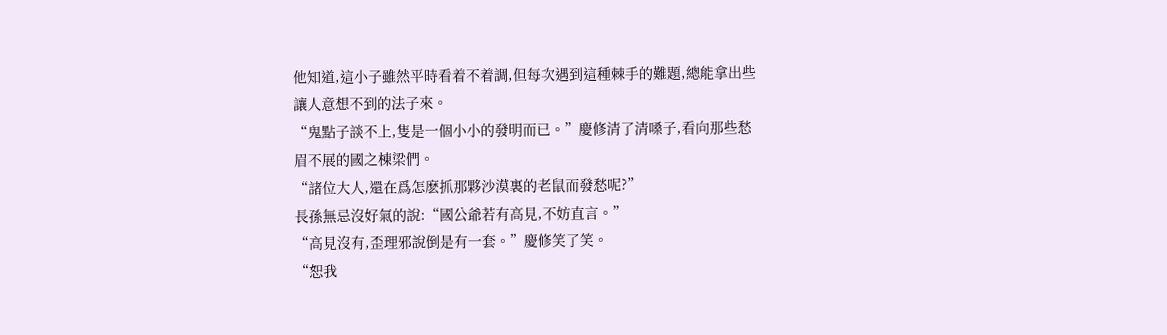他知道,這小子雖然平時看着不着調,但每次遇到這種棘手的難題,總能拿出些讓人意想不到的法子來。
“鬼點子談不上,隻是一個小小的發明而已。”慶修清了清嗓子,看向那些愁眉不展的國之棟梁們。
“諸位大人,還在爲怎麽抓那夥沙漠裏的老鼠而發愁呢?”
長孫無忌沒好氣的說:“國公爺若有高見,不妨直言。”
“高見沒有,歪理邪說倒是有一套。”慶修笑了笑。
“恕我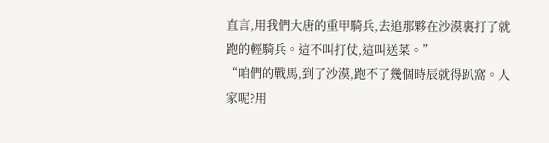直言,用我們大唐的重甲騎兵,去追那夥在沙漠裏打了就跑的輕騎兵。這不叫打仗,這叫送菜。”
“咱們的戰馬,到了沙漠,跑不了幾個時辰就得趴窩。人家呢?用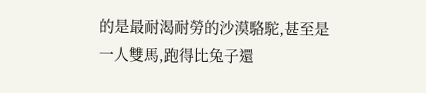的是最耐渴耐勞的沙漠駱駝,甚至是一人雙馬,跑得比兔子還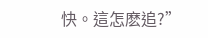快。這怎麽追?”